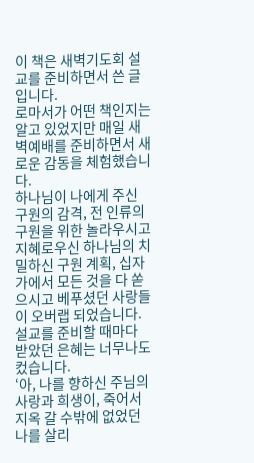이 책은 새벽기도회 설교를 준비하면서 쓴 글입니다.
로마서가 어떤 책인지는 알고 있었지만 매일 새벽예배를 준비하면서 새로운 감동을 체험했습니다.
하나님이 나에게 주신 구원의 감격, 전 인류의 구원을 위한 놀라우시고 지혜로우신 하나님의 치밀하신 구원 계획, 십자가에서 모든 것을 다 쏟으시고 베푸셨던 사랑들이 오버랩 되었습니다. 설교를 준비할 때마다 받았던 은혜는 너무나도 컸습니다.
‘아, 나를 향하신 주님의 사랑과 희생이, 죽어서 지옥 갈 수밖에 없었던 나를 살리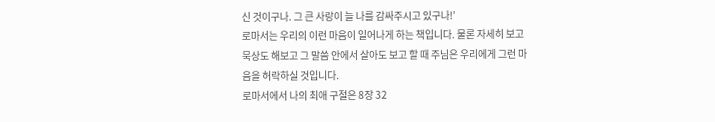신 것이구나. 그 큰 사랑이 늘 나를 감싸주시고 있구나!’
로마서는 우리의 이런 마음이 일어나게 하는 책입니다. 물론 자세히 보고 묵상도 해보고 그 말씀 안에서 살아도 보고 할 때 주님은 우리에게 그런 마음을 허락하실 것입니다.
로마서에서 나의 최애 구절은 8장 32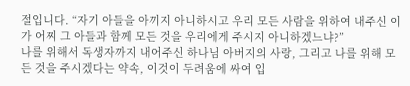절입니다. “자기 아들을 아끼지 아니하시고 우리 모든 사람을 위하여 내주신 이가 어찌 그 아들과 함께 모든 것을 우리에게 주시지 아니하겠느냐?”
나를 위해서 독생자까지 내어주신 하나님 아버지의 사랑, 그리고 나를 위해 모든 것을 주시겠다는 약속, 이것이 두려움에 싸여 입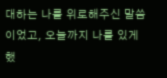대하는 나를 위로해주신 말씀이었고, 오늘까지 나를 있게 했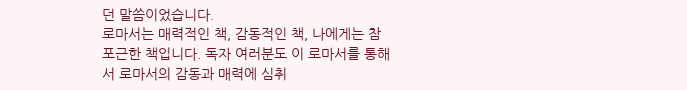던 말씀이었습니다.
로마서는 매력적인 책, 감동적인 책, 나에게는 참 포근한 책입니다. 독자 여러분도 이 로마서를 통해서 로마서의 감동과 매력에 심취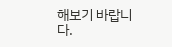해보기 바랍니다.